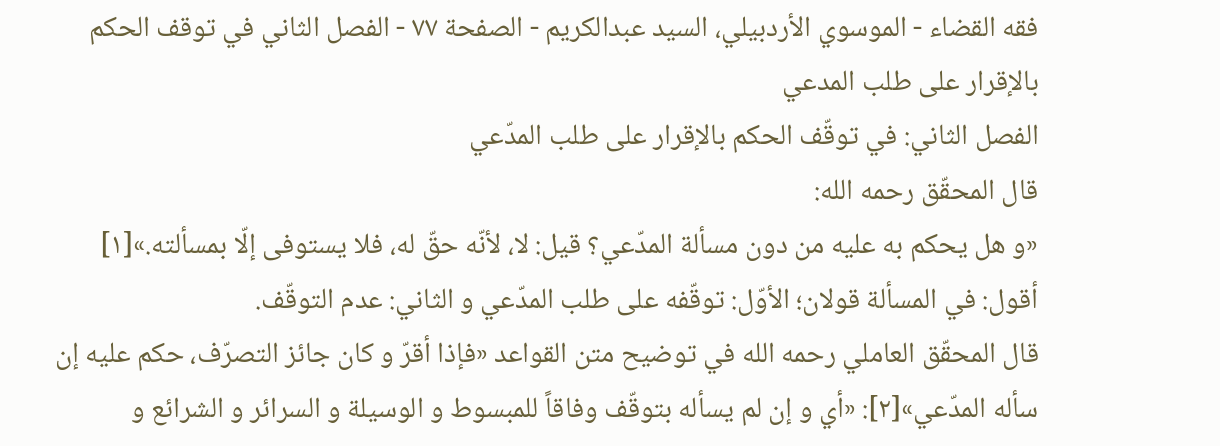فقه القضاء - الموسوي الأردبيلي، السيد عبدالكريم - الصفحة ٧٧ - الفصل الثاني في توقف الحكم بالإقرار على طلب المدعي
الفصل الثاني: في توقّف الحكم بالإقرار على طلب المدّعي
قال المحقّق رحمه الله:
«و هل يحكم به عليه من دون مسألة المدّعي؟ قيل: لا، لأنّه حقّ له، فلا يستوفى إلّا بمسألته.»[١]
أقول: في المسألة قولان؛ الأوّل: توقّفه على طلب المدّعي و الثاني: عدم التوقّف.
قال المحقّق العاملي رحمه الله في توضيح متن القواعد «فإذا أقرّ و كان جائز التصرّف، حكم عليه إن سأله المدّعي»[٢]: «أي و إن لم يسأله بتوقّف وفاقاً للمبسوط و الوسيلة و السرائر و الشرائع و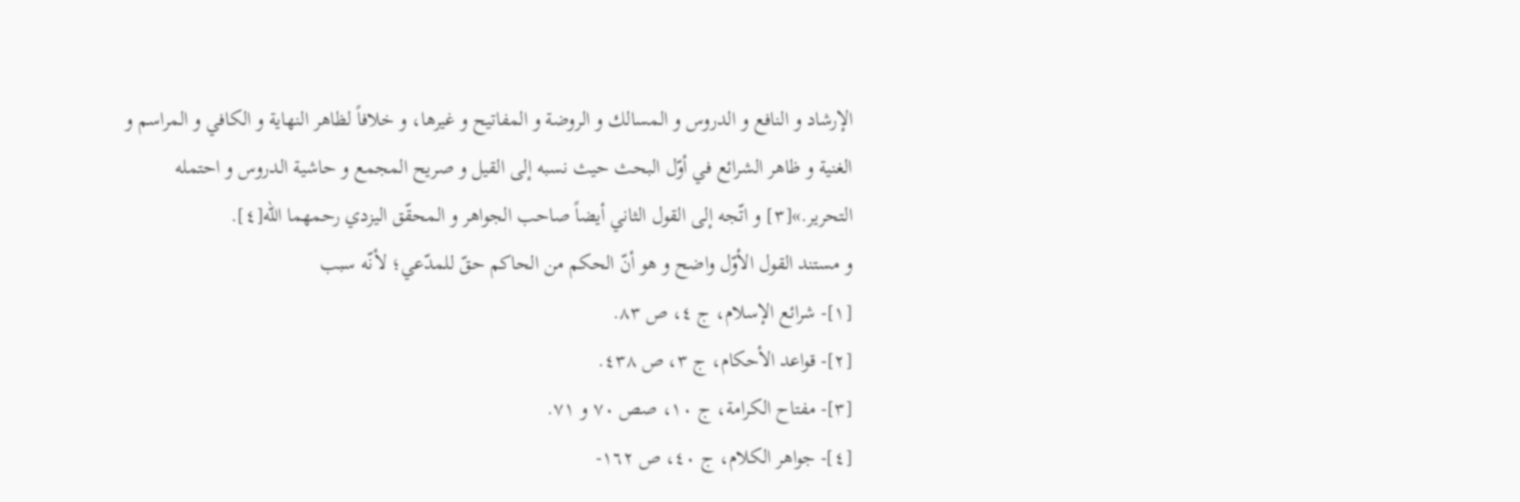الإرشاد و النافع و الدروس و المسالك و الروضة و المفاتيح و غيرها، و خلافاً لظاهر النهاية و الكافي و المراسم و الغنية و ظاهر الشرائع في أوّل البحث حيث نسبه إلى القيل و صريح المجمع و حاشية الدروس و احتمله التحرير.»[٣] و اتّجه إلى القول الثاني أيضاً صاحب الجواهر و المحقّق اليزدي رحمهما الله[٤].
و مستند القول الأوّل واضح و هو أنّ الحكم من الحاكم حقّ للمدّعي؛ لأنّه سبب
[١]- شرائع الإسلام، ج ٤، ص ٨٣.
[٢]- قواعد الأحكام، ج ٣، ص ٤٣٨.
[٣]- مفتاح الكرامة، ج ١٠، صص ٧٠ و ٧١.
[٤]- جواهر الكلام، ج ٤٠، ص ١٦٢-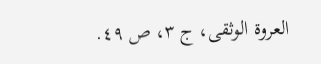العروة الوثقى، ج ٣، ص ٤٩.